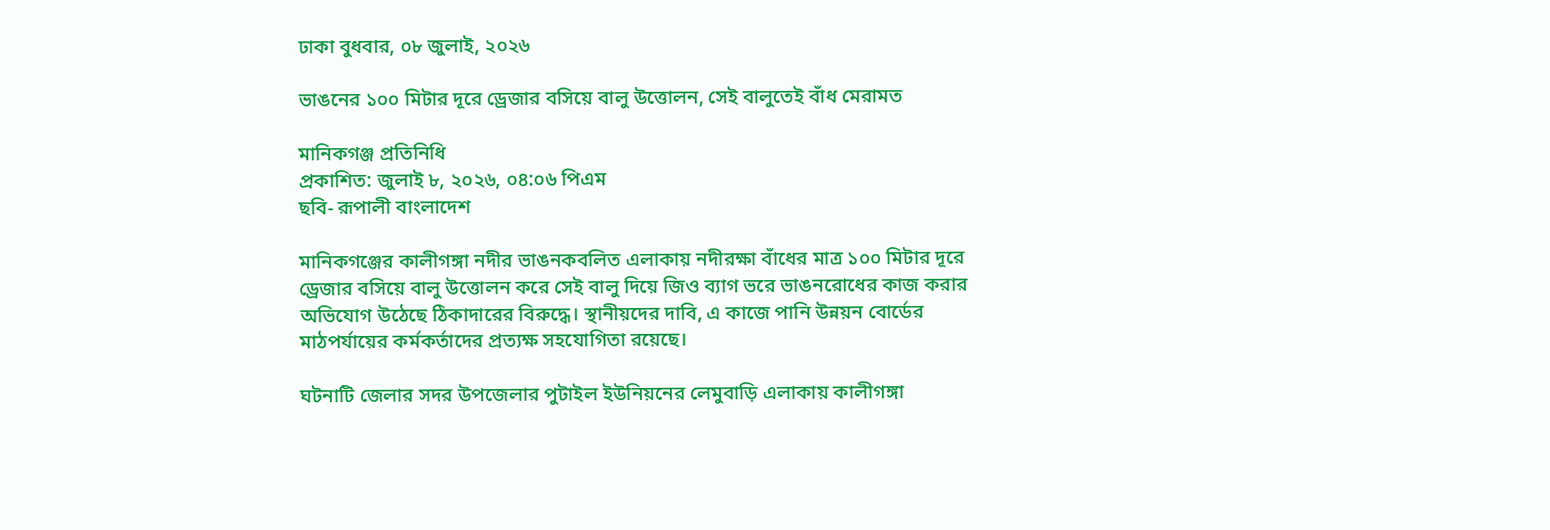ঢাকা বুধবার, ০৮ জুলাই, ২০২৬

ভাঙনের ১০০ মিটার দূরে ড্রেজার বসিয়ে বালু উত্তোলন, সেই বালুতেই বাঁধ মেরামত

মানিকগঞ্জ প্রতিনিধি
প্রকাশিত: জুলাই ৮, ২০২৬, ০৪:০৬ পিএম
ছবি- রূপালী বাংলাদেশ

মানিকগঞ্জের কালীগঙ্গা নদীর ভাঙনকবলিত এলাকায় নদীরক্ষা বাঁধের মাত্র ১০০ মিটার দূরে ড্রেজার বসিয়ে বালু উত্তোলন করে সেই বালু দিয়ে জিও ব্যাগ ভরে ভাঙনরোধের কাজ করার অভিযোগ উঠেছে ঠিকাদারের বিরুদ্ধে। স্থানীয়দের দাবি, এ কাজে পানি উন্নয়ন বোর্ডের মাঠপর্যায়ের কর্মকর্তাদের প্রত্যক্ষ সহযোগিতা রয়েছে।

ঘটনাটি জেলার সদর উপজেলার পুটাইল ইউনিয়নের লেমুবাড়ি এলাকায় কালীগঙ্গা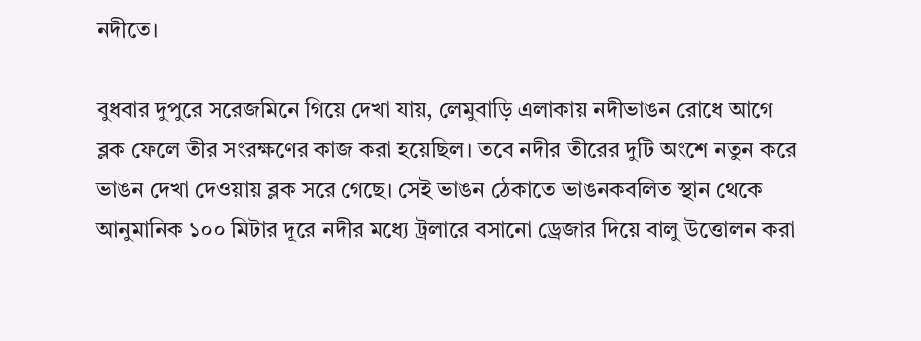নদীতে।

বুধবার দুপুরে সরেজমিনে গিয়ে দেখা যায়, লেমুবাড়ি এলাকায় নদীভাঙন রোধে আগে ব্লক ফেলে তীর সংরক্ষণের কাজ করা হয়েছিল। তবে নদীর তীরের দুটি অংশে নতুন করে ভাঙন দেখা দেওয়ায় ব্লক সরে গেছে। সেই ভাঙন ঠেকাতে ভাঙনকবলিত স্থান থেকে আনুমানিক ১০০ মিটার দূরে নদীর মধ্যে ট্রলারে বসানো ড্রেজার দিয়ে বালু উত্তোলন করা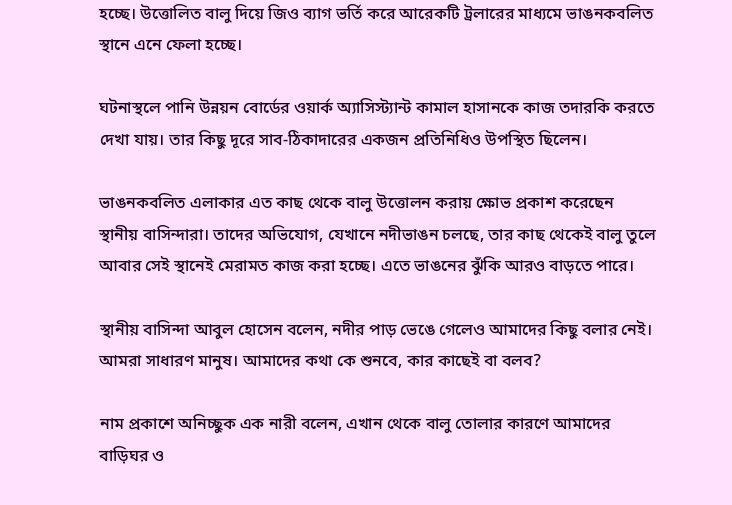হচ্ছে। উত্তোলিত বালু দিয়ে জিও ব্যাগ ভর্তি করে আরেকটি ট্রলারের মাধ্যমে ভাঙনকবলিত স্থানে এনে ফেলা হচ্ছে।

ঘটনাস্থলে পানি উন্নয়ন বোর্ডের ওয়ার্ক অ্যাসিস্ট্যান্ট কামাল হাসানকে কাজ তদারকি করতে দেখা যায়। তার কিছু দূরে সাব-ঠিকাদারের একজন প্রতিনিধিও উপস্থিত ছিলেন।

ভাঙনকবলিত এলাকার এত কাছ থেকে বালু উত্তোলন করায় ক্ষোভ প্রকাশ করেছেন স্থানীয় বাসিন্দারা। তাদের অভিযোগ, যেখানে নদীভাঙন চলছে, তার কাছ থেকেই বালু তুলে আবার সেই স্থানেই মেরামত কাজ করা হচ্ছে। এতে ভাঙনের ঝুঁকি আরও বাড়তে পারে।

স্থানীয় বাসিন্দা আবুল হোসেন বলেন, নদীর পাড় ভেঙে গেলেও আমাদের কিছু বলার নেই। আমরা সাধারণ মানুষ। আমাদের কথা কে শুনবে, কার কাছেই বা বলব?

নাম প্রকাশে অনিচ্ছুক এক নারী বলেন, এখান থেকে বালু তোলার কারণে আমাদের বাড়িঘর ও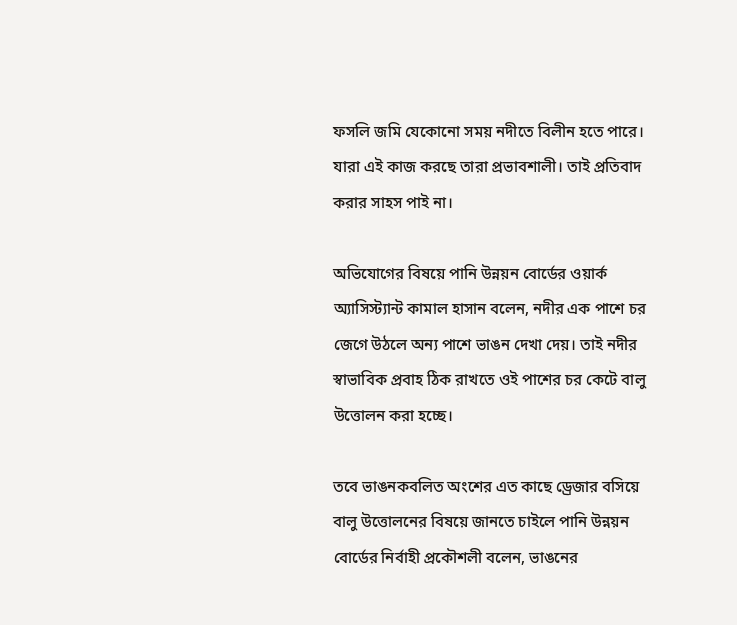ফসলি জমি যেকোনো সময় নদীতে বিলীন হতে পারে। যারা এই কাজ করছে তারা প্রভাবশালী। তাই প্রতিবাদ করার সাহস পাই না।

অভিযোগের বিষয়ে পানি উন্নয়ন বোর্ডের ওয়ার্ক অ্যাসিস্ট্যান্ট কামাল হাসান বলেন, নদীর এক পাশে চর জেগে উঠলে অন্য পাশে ভাঙন দেখা দেয়। তাই নদীর স্বাভাবিক প্রবাহ ঠিক রাখতে ওই পাশের চর কেটে বালু উত্তোলন করা হচ্ছে।

তবে ভাঙনকবলিত অংশের এত কাছে ড্রেজার বসিয়ে বালু উত্তোলনের বিষয়ে জানতে চাইলে পানি উন্নয়ন বোর্ডের নির্বাহী প্রকৌশলী বলেন, ভাঙনের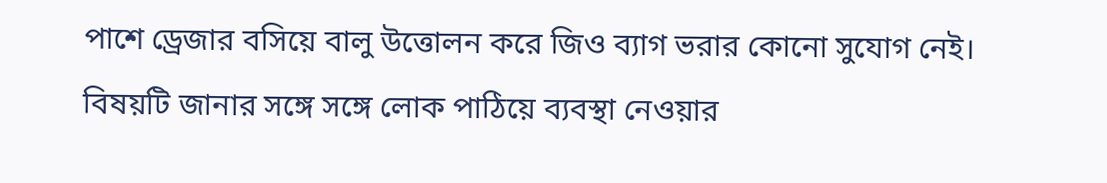পাশে ড্রেজার বসিয়ে বালু উত্তোলন করে জিও ব্যাগ ভরার কোনো সুযোগ নেই। বিষয়টি জানার সঙ্গে সঙ্গে লোক পাঠিয়ে ব্যবস্থা নেওয়ার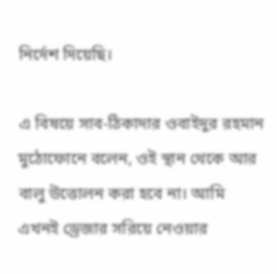নির্দেশ দিয়েছি।

এ বিষয়ে সাব-ঠিকাদার ওবাইদুর রহমান মুঠোফোনে বলেন, ওই স্থান থেকে আর বালু উত্তোলন করা হবে না। আমি এখনই ড্রেজার সরিয়ে নেওয়ার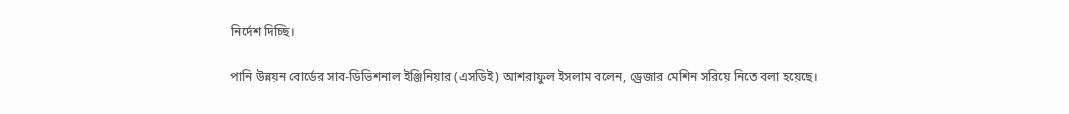নির্দেশ দিচ্ছি।

পানি উন্নয়ন বোর্ডের সাব-ডিভিশনাল ইঞ্জিনিয়ার (এসডিই) আশরাফুল ইসলাম বলেন, ড্রেজার মেশিন সরিয়ে নিতে বলা হয়েছে।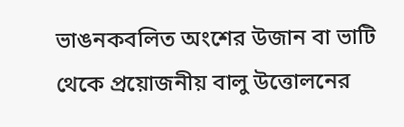ভাঙনকবলিত অংশের উজান বা ভাটি থেকে প্রয়োজনীয় বালু উত্তোলনের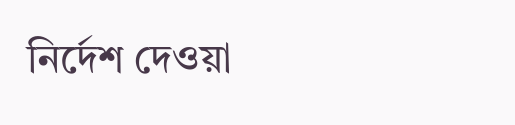নির্দেশ দেওয়া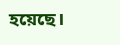হয়েছে।